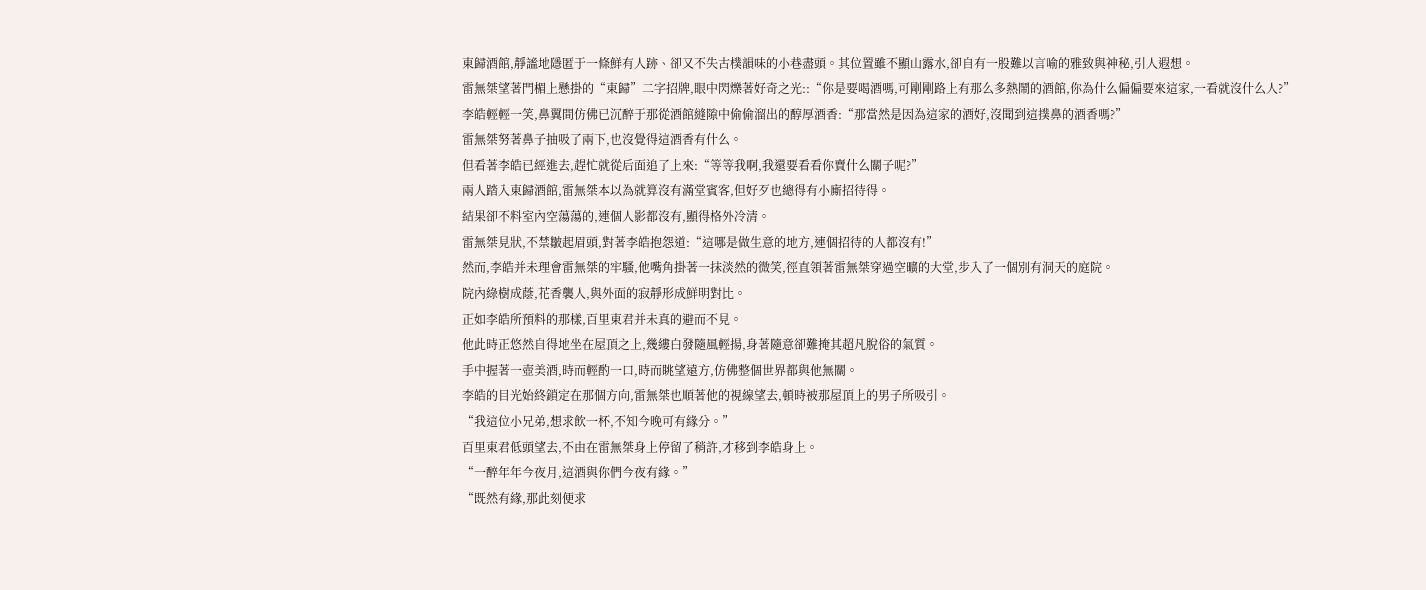東歸酒館,靜謐地隱匿于一條鮮有人跡、卻又不失古樸韻味的小巷盡頭。其位置雖不顯山露水,卻自有一股難以言喻的雅致與神秘,引人遐想。
雷無桀望著門楣上懸掛的“東歸”二字招牌,眼中閃爍著好奇之光::“你是要喝酒嗎,可剛剛路上有那么多熱鬧的酒館,你為什么偏偏要來這家,一看就沒什么人?”
李皓輕輕一笑,鼻翼間仿佛已沉醉于那從酒館縫隙中偷偷溜出的醇厚酒香:“那當然是因為這家的酒好,沒聞到這撲鼻的酒香嗎?”
雷無桀努著鼻子抽吸了兩下,也沒覺得這酒香有什么。
但看著李皓已經進去,趕忙就從后面追了上來:“等等我啊,我還要看看你賣什么關子呢?”
兩人踏入東歸酒館,雷無桀本以為就算沒有滿堂賓客,但好歹也總得有小廝招待得。
結果卻不料室內空蕩蕩的,連個人影都沒有,顯得格外冷清。
雷無桀見狀,不禁皺起眉頭,對著李皓抱怨道:“這哪是做生意的地方,連個招待的人都沒有!”
然而,李皓并未理會雷無桀的牢騷,他嘴角掛著一抹淡然的微笑,徑直領著雷無桀穿過空曠的大堂,步入了一個別有洞天的庭院。
院內綠樹成蔭,花香襲人,與外面的寂靜形成鮮明對比。
正如李皓所預料的那樣,百里東君并未真的避而不見。
他此時正悠然自得地坐在屋頂之上,幾縷白發隨風輕揚,身著隨意卻難掩其超凡脫俗的氣質。
手中握著一壺美酒,時而輕酌一口,時而眺望遠方,仿佛整個世界都與他無關。
李皓的目光始終鎖定在那個方向,雷無桀也順著他的視線望去,頓時被那屋頂上的男子所吸引。
“我這位小兄弟,想求飲一杯,不知今晚可有緣分。”
百里東君低頭望去,不由在雷無桀身上停留了稍許,才移到李皓身上。
“一醉年年今夜月,這酒與你們今夜有緣。”
“既然有緣,那此刻便求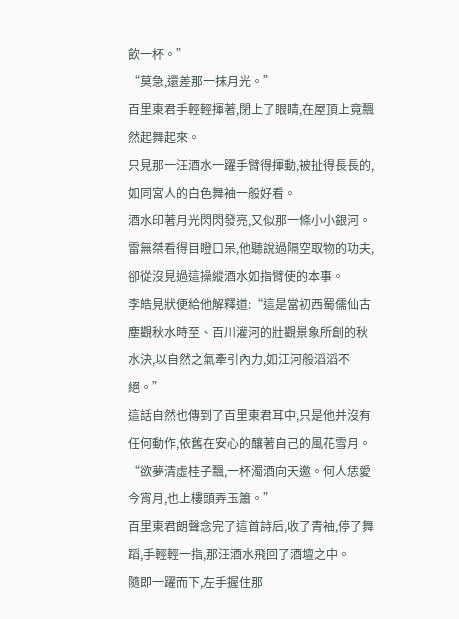飲一杯。”
“莫急,還差那一抹月光。”
百里東君手輕輕揮著,閉上了眼睛,在屋頂上竟飄然起舞起來。
只見那一汪酒水一躍手臂得揮動,被扯得長長的,如同宮人的白色舞袖一般好看。
酒水印著月光閃閃發亮,又似那一條小小銀河。
雷無桀看得目瞪口呆,他聽說過隔空取物的功夫,卻從沒見過這操縱酒水如指臂使的本事。
李皓見狀便給他解釋道:“這是當初西蜀儒仙古塵觀秋水時至、百川灌河的壯觀景象所創的秋水決,以自然之氣牽引內力,如江河般滔滔不絕。”
這話自然也傳到了百里東君耳中,只是他并沒有任何動作,依舊在安心的釀著自己的風花雪月。
“欲夢清虛桂子飄,一杯濁酒向天邀。何人恁愛今宵月,也上樓頭弄玉簫。”
百里東君朗聲念完了這首詩后,收了青袖,停了舞蹈,手輕輕一指,那汪酒水飛回了酒壇之中。
隨即一躍而下,左手握住那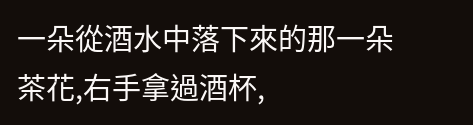一朵從酒水中落下來的那一朵茶花,右手拿過酒杯,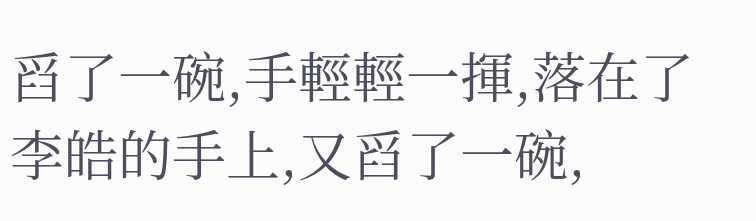舀了一碗,手輕輕一揮,落在了李皓的手上,又舀了一碗,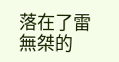落在了雷無桀的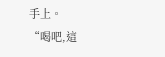手上。
“喝吧,這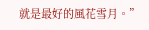就是最好的風花雪月。”